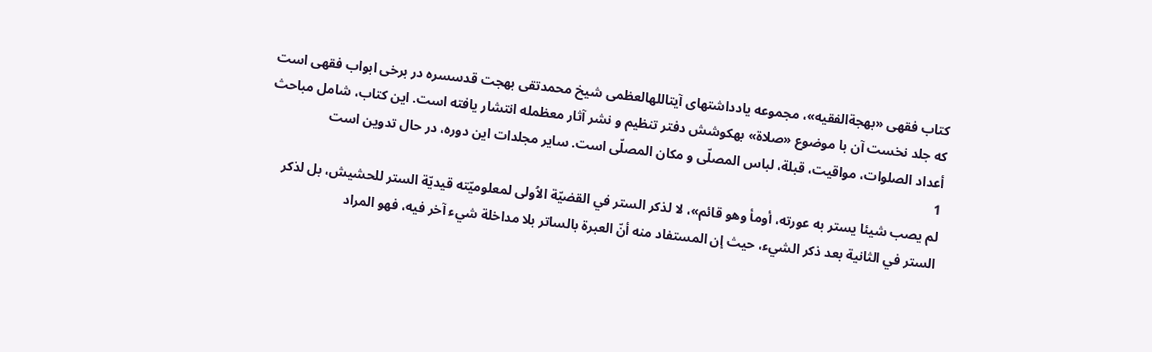کتاب فقهی «بهجةالفقیه»، مجموعه یادداشتهای آیتاللهالعظمی شیخ محمدتقی بهجت قدسسره در برخی ابواب فقهی است که جلد نخست آن با موضوع «صلاة» بهکوشش دفتر تنظیم و نشر آثار معظمله انتشار یافته است. این کتاب، شامل مباحث أعداد الصلوات، مواقیت، قبلة، لباس المصلّی و مکان المصلّی است. سایر مجلدات این دوره، در حال تدوین است
1
لم يصب شيئا يستر به عورته، أومأ وهو قائم»، لا لذكر الستر في القضيّة الاُولى لمعلوميّته قيديّة الستر للحشيش، بل لذكر الستر في الثانية بعد ذكر الشيء، حيث إن المستفاد منه أنّ العبرة بالساتر بلا مداخلة شيء آخر فيه، فهو المراد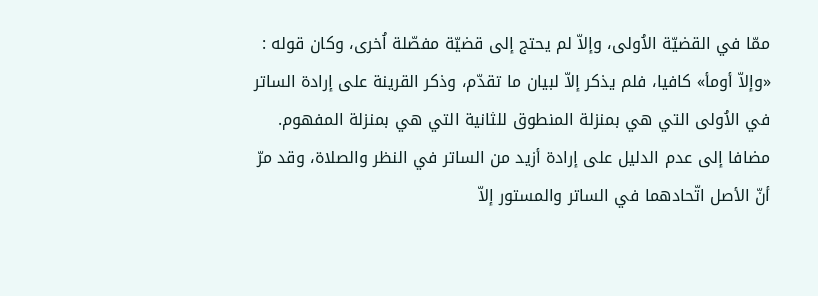ممّا في القضيّة الاُولى، وإلاّ لم يحتج إلى قضيّة مفصّلة اُخرى، وكان قوله : «وإلاّ أومأ» كافيا، فلم يذكر إلاّ لبيان ما تقدّم، وذكر القرينة على إرادة الساتر في الاُولى التي هي بمنزلة المنطوق للثانية التي هي بمنزلة المفهوم.
مضافا إلى عدم الدليل على إرادة أزيد من الساتر في النظر والصلاة، وقد مرّ أنّ الأصل اتّحادهما في الساتر والمستور إلاّ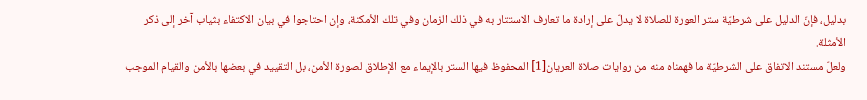بدليل، فإنّ الدليل على شرطيّة ستر العورة للصلاة لا يدلّ على إرادة ما تعارف الاستتار به في ذلك الزمان وفي تلك الأمكنة، وإن احتاجوا في بيان الاكتفاء بثياب آخر إلى ذكر الأمثلة.
ولعلّ مستند الاتفاق على الشرطيّة ما فهمناه منه من روايات صلاة العريان[1] المحفوظ فيها الستر بالإيماء مع الإطلاق لصورة الأمن، بل التقييد في بعضها بالأمن والقيام الموجب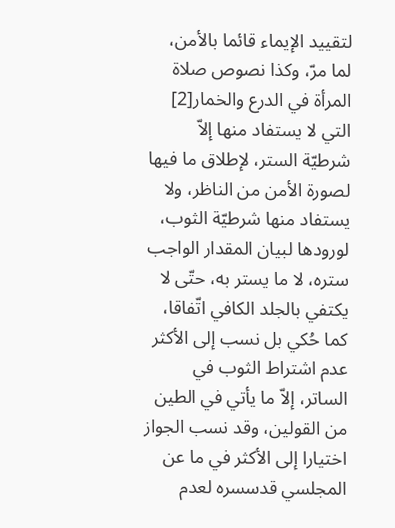لتقييد الإيماء قائما بالأمن، لما مرّ، وكذا نصوص صلاة المرأة في الدرع والخمار[2] التي لا يستفاد منها إلاّ شرطيّة الستر، لإطلاق ما فيها لصورة الأمن من الناظر، ولا يستفاد منها شرطيّة الثوب، لورودها لبيان المقدار الواجب ستره، لا ما يستر به، حتّى لا يكتفي بالجلد الكافي اتّفاقا، كما حُكي بل نسب إلى الأكثر عدم اشتراط الثوب في الساتر، إلاّ ما يأتي في الطين من القولين، وقد نسب الجواز اختيارا إلى الأكثر في ما عن المجلسي قدسسره لعدم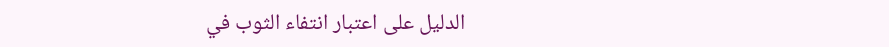الدليل على اعتبار انتفاء الثوب في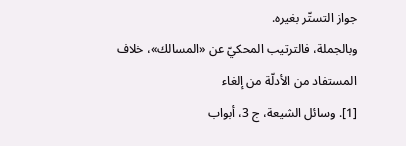جواز التستّر بغيره.
وبالجملة، فالترتيب المحكيّ عن «المسالك»، خلاف المستفاد من الأدلّة من إلغاء
[1]. وسائل الشيعة، ج 3، أبواب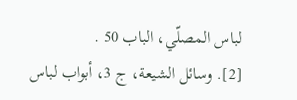لباس المصلّي، الباب 50 .
[2]. وسائل الشيعة، ج 3، أبواب لباس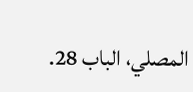المصلي، الباب 28.